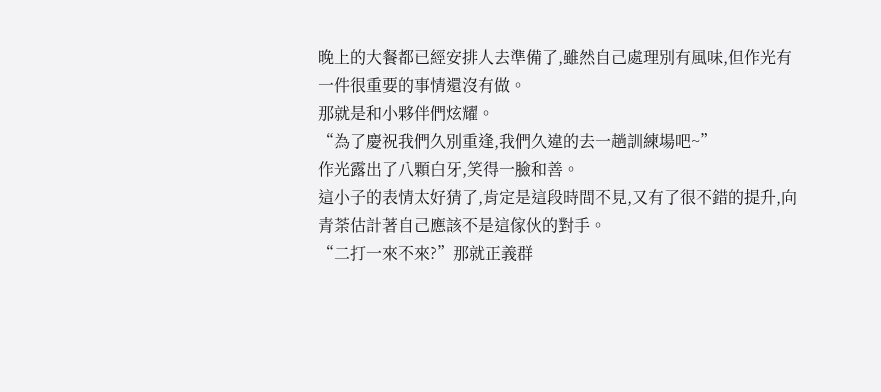晚上的大餐都已經安排人去準備了,雖然自己處理別有風味,但作光有一件很重要的事情還沒有做。
那就是和小夥伴們炫耀。
“為了慶祝我們久別重逢,我們久違的去一趟訓練場吧~”
作光露出了八顆白牙,笑得一臉和善。
這小子的表情太好猜了,肯定是這段時間不見,又有了很不錯的提升,向青荼估計著自己應該不是這傢伙的對手。
“二打一來不來?”那就正義群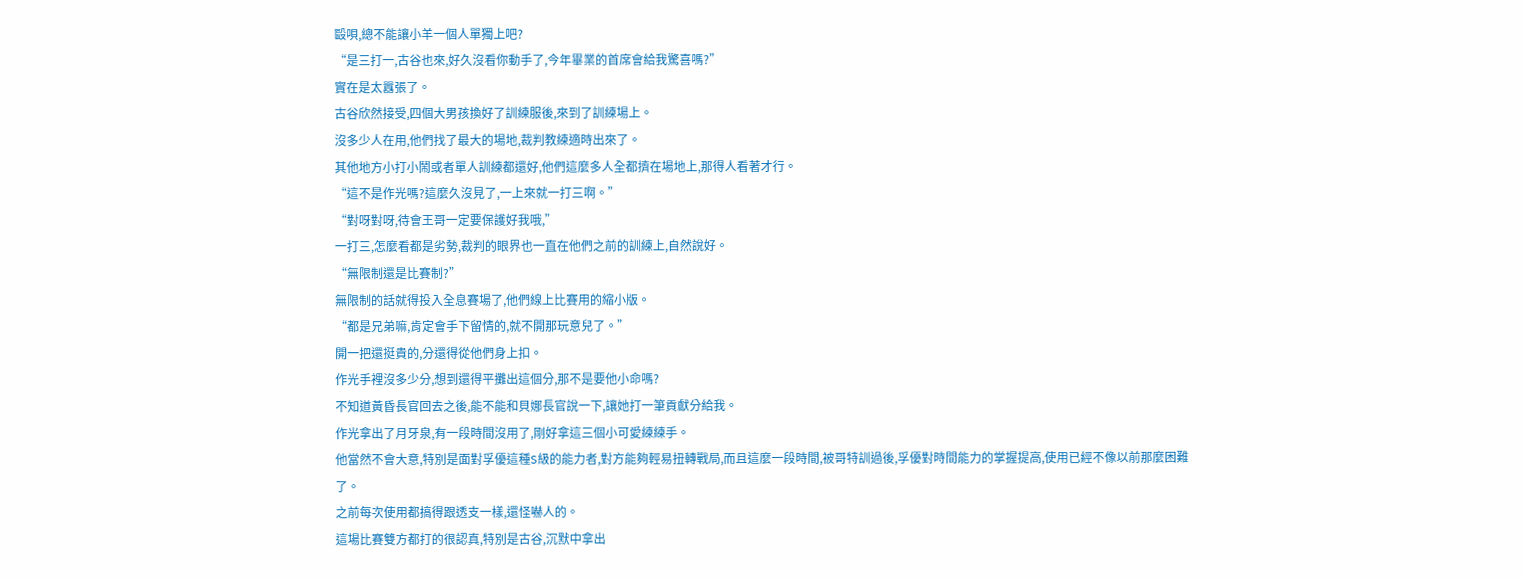毆唄,總不能讓小羊一個人單獨上吧?
“是三打一,古谷也來,好久沒看你動手了,今年畢業的首席會給我驚喜嗎?”
實在是太囂張了。
古谷欣然接受,四個大男孩換好了訓練服後,來到了訓練場上。
沒多少人在用,他們找了最大的場地,裁判教練適時出來了。
其他地方小打小鬧或者單人訓練都還好,他們這麼多人全都擠在場地上,那得人看著才行。
“這不是作光嗎?這麼久沒見了,一上來就一打三啊。”
“對呀對呀,待會王哥一定要保護好我哦,”
一打三,怎麼看都是劣勢,裁判的眼界也一直在他們之前的訓練上,自然說好。
“無限制還是比賽制?”
無限制的話就得投入全息賽場了,他們線上比賽用的縮小版。
“都是兄弟嘛,肯定會手下留情的,就不開那玩意兒了。”
開一把還挺貴的,分還得從他們身上扣。
作光手裡沒多少分,想到還得平攤出這個分,那不是要他小命嗎?
不知道黃昏長官回去之後,能不能和貝娜長官說一下,讓她打一筆貢獻分給我。
作光拿出了月牙泉,有一段時間沒用了,剛好拿這三個小可愛練練手。
他當然不會大意,特別是面對孚優這種S級的能力者,對方能夠輕易扭轉戰局,而且這麼一段時間,被哥特訓過後,孚優對時間能力的掌握提高,使用已經不像以前那麼困難了。
之前每次使用都搞得跟透支一樣,還怪嚇人的。
這場比賽雙方都打的很認真,特別是古谷,沉默中拿出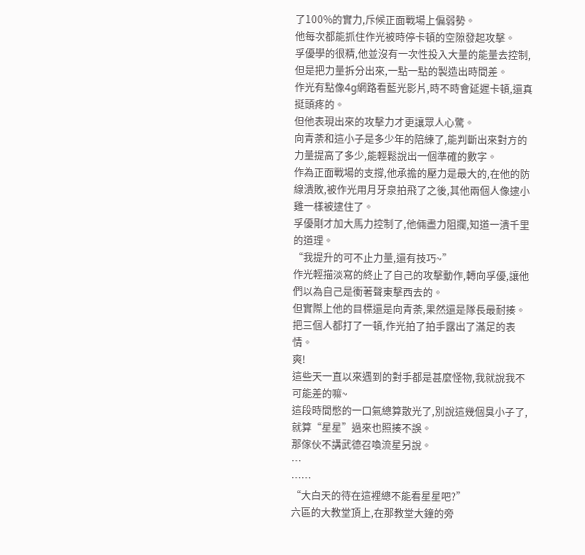了100%的實力,斥候正面戰場上偏弱勢。
他每次都能抓住作光被時停卡頓的空隙發起攻擊。
孚優學的很精,他並沒有一次性投入大量的能量去控制,但是把力量拆分出來,一點一點的製造出時間差。
作光有點像4g網路看藍光影片,時不時會延遲卡頓,還真挺頭疼的。
但他表現出來的攻擊力才更讓眾人心驚。
向青荼和這小子是多少年的陪練了,能判斷出來對方的力量提高了多少,能輕鬆說出一個準確的數字。
作為正面戰場的支撐,他承擔的壓力是最大的,在他的防線潰敗,被作光用月牙泉拍飛了之後,其他兩個人像逮小雞一樣被逮住了。
孚優剛才加大馬力控制了,他倆盡力阻攔,知道一潰千里的道理。
“我提升的可不止力量,還有技巧~”
作光輕描淡寫的終止了自己的攻擊動作,轉向孚優,讓他們以為自己是衝著聲東擊西去的。
但實際上他的目標還是向青荼,果然還是隊長最耐揍。
把三個人都打了一頓,作光拍了拍手露出了滿足的表情。
爽!
這些天一直以來遇到的對手都是甚麼怪物,我就說我不可能差的嘛~
這段時間憋的一口氣總算散光了,別說這幾個臭小子了,就算“星星”過來也照揍不誤。
那傢伙不講武德召喚流星另說。
…
……
“大白天的待在這裡總不能看星星吧?”
六區的大教堂頂上,在那教堂大鐘的旁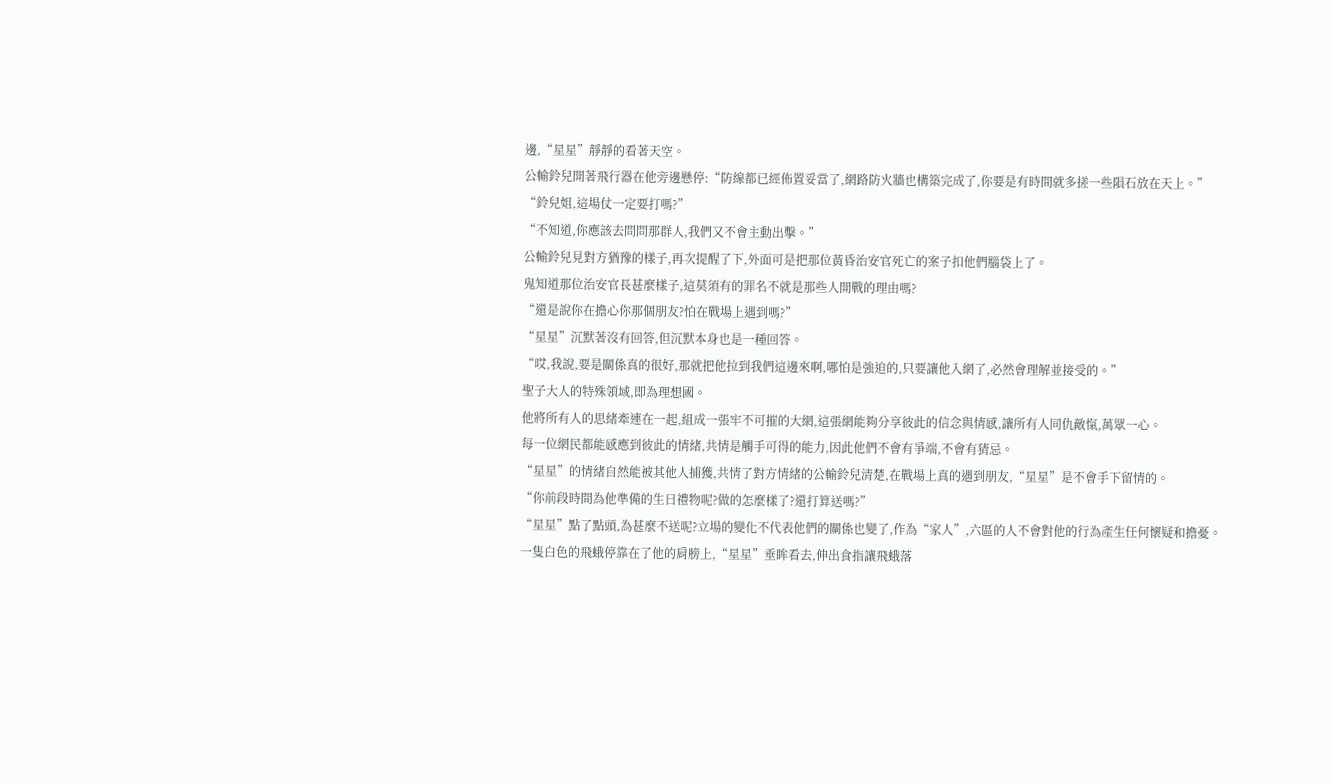邊,“星星”靜靜的看著天空。
公輸鈴兒開著飛行器在他旁邊懸停:“防線都已經佈置妥當了,網路防火牆也構築完成了,你要是有時間就多搓一些隕石放在天上。”
“鈴兒姐,這場仗一定要打嗎?”
“不知道,你應該去問問那群人,我們又不會主動出擊。”
公輸鈴兒見對方猶豫的樣子,再次提醒了下,外面可是把那位黃昏治安官死亡的案子扣他們腦袋上了。
鬼知道那位治安官長甚麼樣子,這莫須有的罪名不就是那些人開戰的理由嗎?
“還是說你在擔心你那個朋友?怕在戰場上遇到嗎?”
“星星”沉默著沒有回答,但沉默本身也是一種回答。
“哎,我說,要是關係真的很好,那就把他拉到我們這邊來啊,哪怕是強迫的,只要讓他入網了,必然會理解並接受的。”
聖子大人的特殊領域,即為理想國。
他將所有人的思緒牽連在一起,組成一張牢不可摧的大網,這張網能夠分享彼此的信念與情感,讓所有人同仇敵愾,萬眾一心。
每一位網民都能感應到彼此的情緒,共情是觸手可得的能力,因此他們不會有爭端,不會有猜忌。
“星星”的情緒自然能被其他人捕獲,共情了對方情緒的公輸鈴兒清楚,在戰場上真的遇到朋友,“星星”是不會手下留情的。
“你前段時間為他準備的生日禮物呢?做的怎麼樣了?還打算送嗎?”
“星星”點了點頭,為甚麼不送呢?立場的變化不代表他們的關係也變了,作為“家人”,六區的人不會對他的行為產生任何懷疑和擔憂。
一隻白色的飛蛾停靠在了他的肩膀上,“星星”垂眸看去,伸出食指讓飛蛾落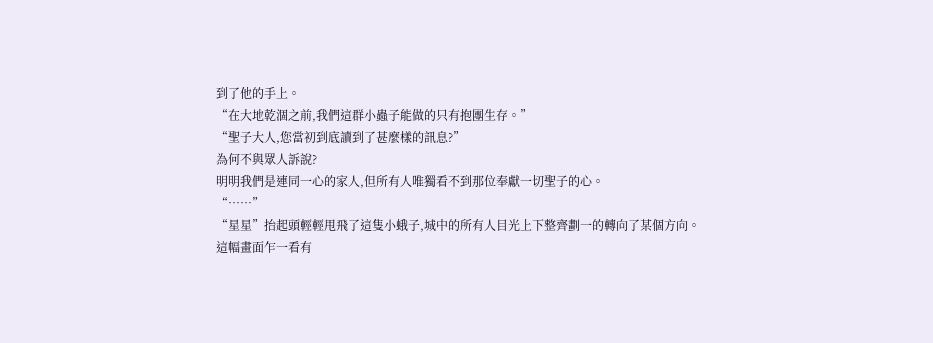到了他的手上。
“在大地乾涸之前,我們這群小蟲子能做的只有抱團生存。”
“聖子大人,您當初到底讀到了甚麼樣的訊息?”
為何不與眾人訴說?
明明我們是連同一心的家人,但所有人唯獨看不到那位奉獻一切聖子的心。
“……”
“星星”抬起頭輕輕甩飛了這隻小蛾子,城中的所有人目光上下整齊劃一的轉向了某個方向。
這幅畫面乍一看有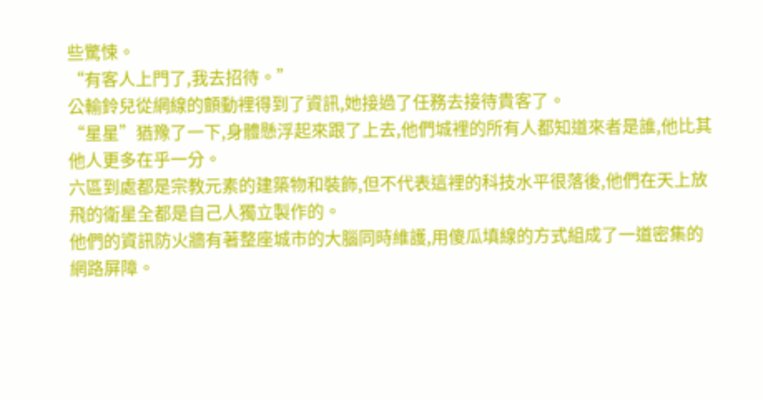些驚悚。
“有客人上門了,我去招待。”
公輸鈴兒從網線的顫動裡得到了資訊,她接過了任務去接待貴客了。
“星星”猶豫了一下,身體懸浮起來跟了上去,他們城裡的所有人都知道來者是誰,他比其他人更多在乎一分。
六區到處都是宗教元素的建築物和裝飾,但不代表這裡的科技水平很落後,他們在天上放飛的衛星全都是自己人獨立製作的。
他們的資訊防火牆有著整座城市的大腦同時維護,用傻瓜填線的方式組成了一道密集的網路屏障。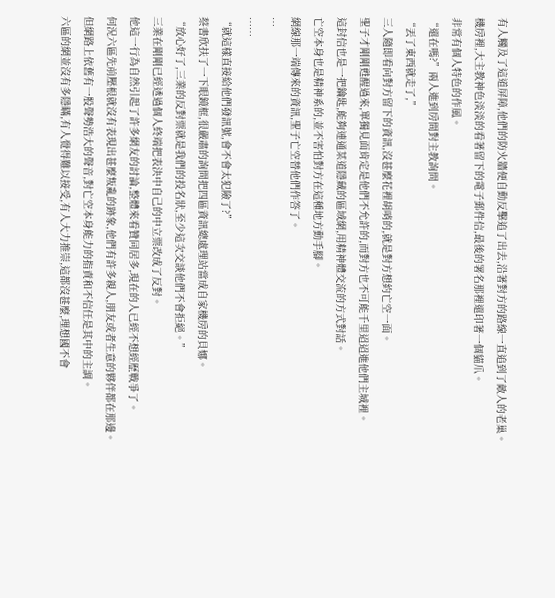有人觸及了這道屏障,他們的防火牆便自動反擊追了出去,沿著對方的路線一直追到了敵人的老巢。
機房裡,大主教神色淡淡的看著留下的電子郵件信,最後的署名那裡還印著一個貓爪。
非常有個人特色的作風。
“還在嗎?”兩人進到房間對主教詢問。
“丟了東西就走了,”
三人隨即看向對方留下的資訊,沒甚麼花裡胡哨的,就是對方想約亡空一面。
聖子才剛剛甦醒過來,單獨見面肯定是他們不允許的,而對方也不可能千里迢迢進他們主城裡。
這封信也是一把鑰匙,能夠連通某道隱藏的區域網,用精神體交流的方式對話。
亡空本身也是精神系的,並不害怕對方在這種地方動手腳。
網線那一端傳來的資訊,聖子亡空替他們作答了。
…
……
“就這樣直接給他們發訊號,會不會太犯險了?”
蔡書欣扶了一下眼鏡框,很嚴肅的詢問把四區資訊總處理站當成自家機房的貝娜。
“放心好了,三業的反對票就是我們的投名狀,至少這次交談他們不會拒絕。”
三業在剛剛已經透過個人終端把表決中自己的中立票改成了反對。
他這一行為自然引起了許多網友的討論,整體來看贊同居多,現在的人已經不想經歷戰爭了。
何況六區先前壓根就沒有表現出甚麼叛亂的跡象,他們有許多親人,朋友或者生意的夥伴都在那邊。
但網路上依舊有一股聲勢浩大的聲音,對亡空本身能力的指責和不信任是其中的主調。
六區的網並沒有多隱瞞,有人覺得難以接受,有人大力推崇,這都沒甚麼,理想國不會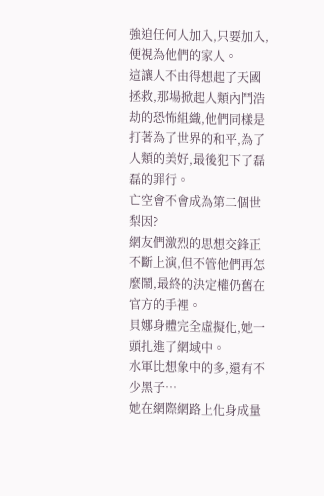強迫任何人加入,只要加入,便視為他們的家人。
這讓人不由得想起了天國拯救,那場掀起人類內鬥浩劫的恐怖組織,他們同樣是打著為了世界的和平,為了人類的美好,最後犯下了磊磊的罪行。
亡空會不會成為第二個世梨因?
網友們激烈的思想交鋒正不斷上演,但不管他們再怎麼鬧,最終的決定權仍舊在官方的手裡。
貝娜身體完全虛擬化,她一頭扎進了網域中。
水軍比想象中的多,還有不少黑子…
她在網際網路上化身成量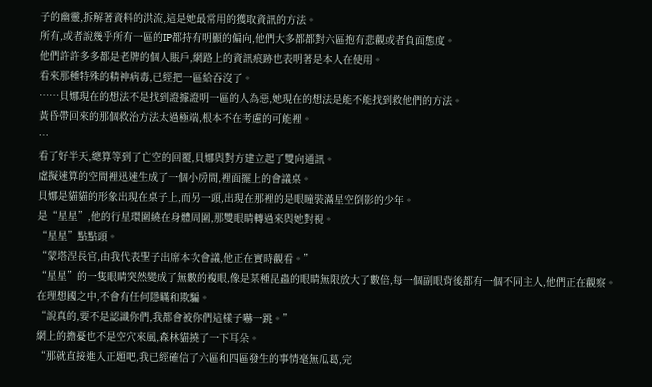子的幽靈,拆解著資料的洪流,這是她最常用的獲取資訊的方法。
所有,或者說幾乎所有一區的IP都持有明顯的偏向,他們大多都都對六區抱有悲觀或者負面態度。
他們許許多多都是老牌的個人賬戶,網路上的資訊痕跡也表明著是本人在使用。
看來那種特殊的精神病毒,已經把一區給吞沒了。
……貝娜現在的想法不是找到證據證明一區的人為惡,她現在的想法是能不能找到救他們的方法。
黃昏帶回來的那個救治方法太過極端,根本不在考慮的可能裡。
…
看了好半天,總算等到了亡空的回覆,貝娜與對方建立起了雙向通訊。
虛擬速算的空間裡迅速生成了一個小房間,裡面擺上的會議桌。
貝娜是貓貓的形象出現在桌子上,而另一頭,出現在那裡的是眼瞳裝滿星空倒影的少年。
是“星星”,他的行星環圍繞在身體周圍,那雙眼睛轉過來與她對視。
“星星”點點頭。
“蒙塔涅長官,由我代表聖子出席本次會議,他正在實時觀看。”
“星星”的一隻眼睛突然變成了無數的複眼,像是某種昆蟲的眼睛無限放大了數倍,每一個副眼背後都有一個不同主人,他們正在觀察。
在理想國之中,不會有任何隱瞞和欺騙。
“說真的,要不是認識你們,我都會被你們這樣子嚇一跳。”
網上的擔憂也不是空穴來風,森林貓撓了一下耳朵。
“那就直接進入正題吧,我已經確信了六區和四區發生的事情毫無瓜葛,完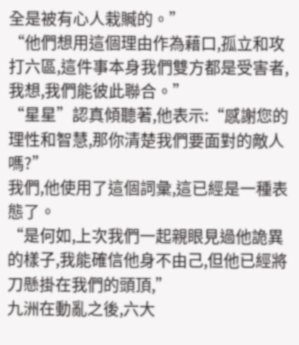全是被有心人栽贓的。”
“他們想用這個理由作為藉口,孤立和攻打六區,這件事本身我們雙方都是受害者,我想,我們能彼此聯合。”
“星星”認真傾聽著,他表示:“感謝您的理性和智慧,那你清楚我們要面對的敵人嗎?”
我們,他使用了這個詞彙,這已經是一種表態了。
“是何如,上次我們一起親眼見過他詭異的樣子,我能確信他身不由己,但他已經將刀懸掛在我們的頭頂,”
九洲在動亂之後,六大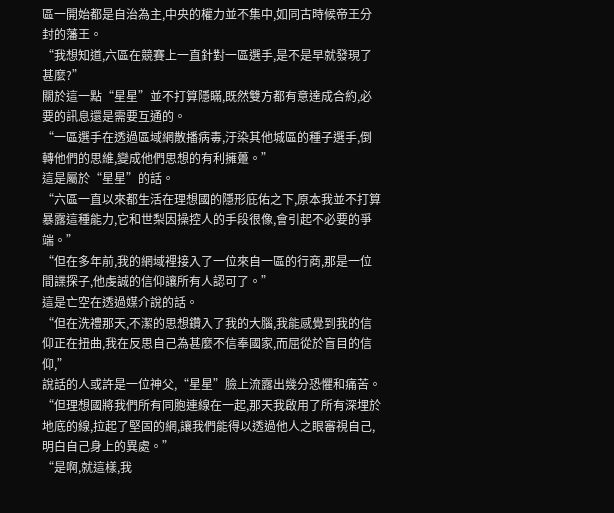區一開始都是自治為主,中央的權力並不集中,如同古時候帝王分封的藩王。
“我想知道,六區在競賽上一直針對一區選手,是不是早就發現了甚麼?”
關於這一點“星星”並不打算隱瞞,既然雙方都有意達成合約,必要的訊息還是需要互通的。
“一區選手在透過區域網散播病毒,汙染其他城區的種子選手,倒轉他們的思維,變成他們思想的有利擁躉。”
這是屬於“星星”的話。
“六區一直以來都生活在理想國的隱形庇佑之下,原本我並不打算暴露這種能力,它和世梨因操控人的手段很像,會引起不必要的爭端。”
“但在多年前,我的網域裡接入了一位來自一區的行商,那是一位間諜探子,他虔誠的信仰讓所有人認可了。”
這是亡空在透過媒介說的話。
“但在洗禮那天,不潔的思想鑽入了我的大腦,我能感覺到我的信仰正在扭曲,我在反思自己為甚麼不信奉國家,而屈從於盲目的信仰,”
說話的人或許是一位神父,“星星”臉上流露出幾分恐懼和痛苦。
“但理想國將我們所有同胞連線在一起,那天我啟用了所有深埋於地底的線,拉起了堅固的網,讓我們能得以透過他人之眼審視自己,明白自己身上的異處。”
“是啊,就這樣,我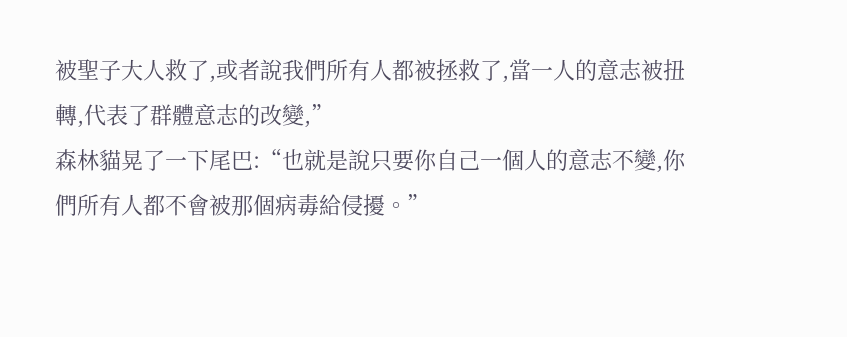被聖子大人救了,或者說我們所有人都被拯救了,當一人的意志被扭轉,代表了群體意志的改變,”
森林貓晃了一下尾巴:“也就是說只要你自己一個人的意志不變,你們所有人都不會被那個病毒給侵擾。”